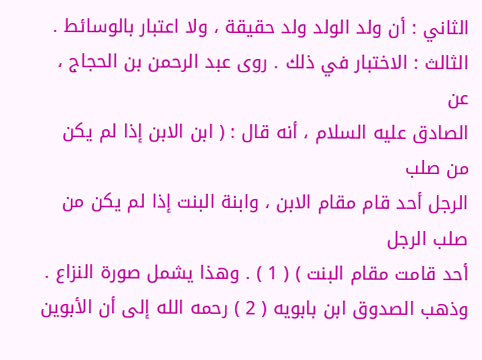الثاني : أن ولد الولد ولد حقيقة ، ولا اعتبار بالوسائط .
الثالث : الاختبار في ذلك . روى عبد الرحمن بن الحجاج ، عن
الصادق عليه السلام ، أنه قال : ( ابن الابن إذا لم يكن من صلب
الرجل أحد قام مقام الابن ، وابنة البنت إذا لم يكن من صلب الرجل
أحد قامت مقام البنت ) ( 1 ) . وهذا يشمل صورة النزاع .
وذهب الصدوق ابن بابويه ( 2 ) رحمه الله إلى أن الأبوين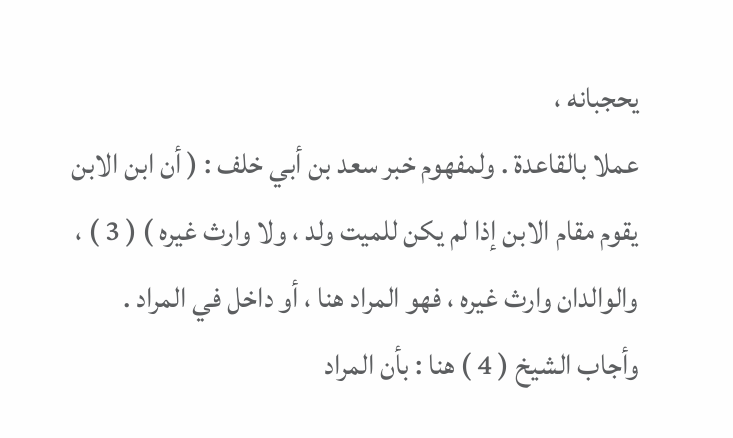يحجبانه ،
عملا بالقاعدة . ولمفهوم خبر سعد بن أبي خلف : ( أن ابن الابن
يقوم مقام الابن إذا لم يكن للميت ولد ، ولا وارث غيره ) ( 3 ) ،
والوالدان وارث غيره ، فهو المراد هنا ، أو داخل في المراد .
وأجاب الشيخ ( 4 ) هنا : بأن المراد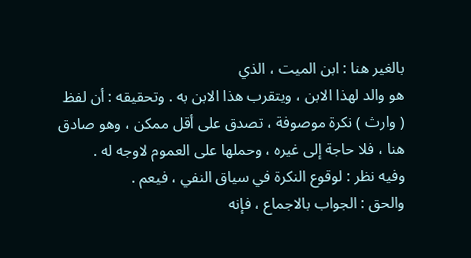بالغير هنا : ابن الميت ، الذي
هو والد لهذا الابن ، ويتقرب هذا الابن به . وتحقيقه : أن لفظ
( وارث ) نكرة موصوفة ، تصدق على أقل ممكن ، وهو صادق
هنا ، فلا حاجة إلى غيره ، وحملها على العموم لاوجه له .
وفيه نظر : لوقوع النكرة في سياق النفي ، فيعم .
والحق : الجواب بالاجماع ، فإنه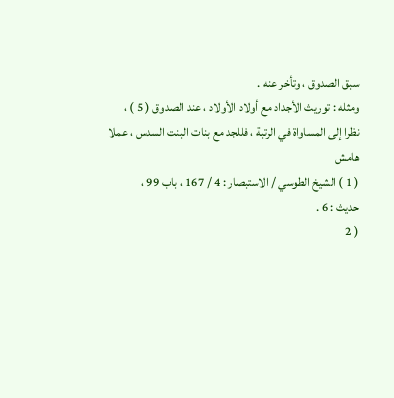سبق الصدوق ، وتأخر عنه .
ومثله : توريث الأجداد مع أولاد الأولاد ، عند الصدوق ( 5 ) ،
نظرا إلى المساواة في الرتبة ، فللجد مع بنات البنت السدس ، عملا
هامش
( 1 ) الشيخ الطوسي / الاستبصار : 4 / 167 ، باب 99 ،
حديث : 6 .
( 2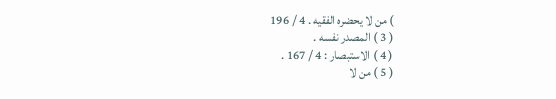) من لا يحضره الفقيه . 4 / 196
( 3 ) المصدر نفسه .
( 4 ) الاستبصار : 4 / 167 .
( 5 ) من لا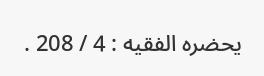يحضره الفقيه : 4 / 208 .